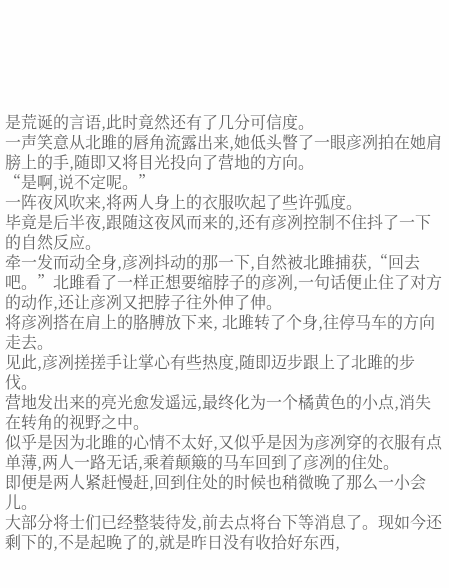是荒诞的言语,此时竟然还有了几分可信度。
一声笑意从北雎的唇角流露出来,她低头瞥了一眼彦冽拍在她肩膀上的手,随即又将目光投向了营地的方向。
“是啊,说不定呢。”
一阵夜风吹来,将两人身上的衣服吹起了些许弧度。
毕竟是后半夜,跟随这夜风而来的,还有彦冽控制不住抖了一下的自然反应。
牵一发而动全身,彦冽抖动的那一下,自然被北雎捕获,“回去吧。”北雎看了一样正想要缩脖子的彦冽,一句话便止住了对方的动作,还让彦冽又把脖子往外伸了伸。
将彦冽搭在肩上的胳膊放下来, 北雎转了个身,往停马车的方向走去。
见此,彦冽搓搓手让掌心有些热度,随即迈步跟上了北雎的步伐。
营地发出来的亮光愈发遥远,最终化为一个橘黄色的小点,消失在转角的视野之中。
似乎是因为北雎的心情不太好,又似乎是因为彦冽穿的衣服有点单薄,两人一路无话,乘着颠簸的马车回到了彦冽的住处。
即便是两人紧赶慢赶,回到住处的时候也稍微晚了那么一小会儿。
大部分将士们已经整装待发,前去点将台下等消息了。现如今还剩下的,不是起晚了的,就是昨日没有收拾好东西,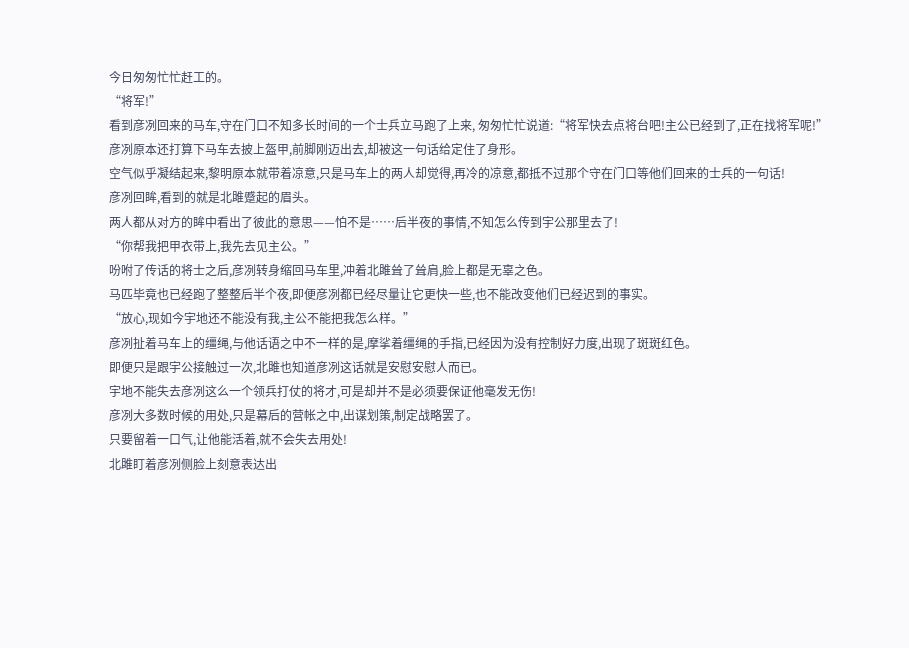今日匆匆忙忙赶工的。
“将军!”
看到彦冽回来的马车,守在门口不知多长时间的一个士兵立马跑了上来, 匆匆忙忙说道:“将军快去点将台吧!主公已经到了,正在找将军呢!”
彦冽原本还打算下马车去披上盔甲,前脚刚迈出去,却被这一句话给定住了身形。
空气似乎凝结起来,黎明原本就带着凉意,只是马车上的两人却觉得,再冷的凉意,都抵不过那个守在门口等他们回来的士兵的一句话!
彦冽回眸,看到的就是北雎蹙起的眉头。
两人都从对方的眸中看出了彼此的意思——怕不是……后半夜的事情,不知怎么传到宇公那里去了!
“你帮我把甲衣带上,我先去见主公。”
吩咐了传话的将士之后,彦冽转身缩回马车里,冲着北雎耸了耸肩,脸上都是无辜之色。
马匹毕竟也已经跑了整整后半个夜,即便彦冽都已经尽量让它更快一些,也不能改变他们已经迟到的事实。
“放心,现如今宇地还不能没有我,主公不能把我怎么样。”
彦冽扯着马车上的缰绳,与他话语之中不一样的是,摩挲着缰绳的手指,已经因为没有控制好力度,出现了斑斑红色。
即便只是跟宇公接触过一次,北雎也知道彦冽这话就是安慰安慰人而已。
宇地不能失去彦冽这么一个领兵打仗的将才,可是却并不是必须要保证他毫发无伤!
彦冽大多数时候的用处,只是幕后的营帐之中,出谋划策,制定战略罢了。
只要留着一口气,让他能活着,就不会失去用处!
北雎盯着彦冽侧脸上刻意表达出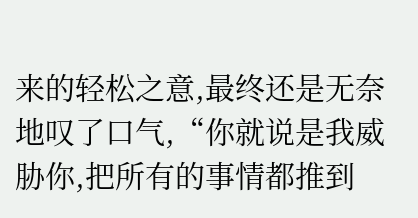来的轻松之意,最终还是无奈地叹了口气,“你就说是我威胁你,把所有的事情都推到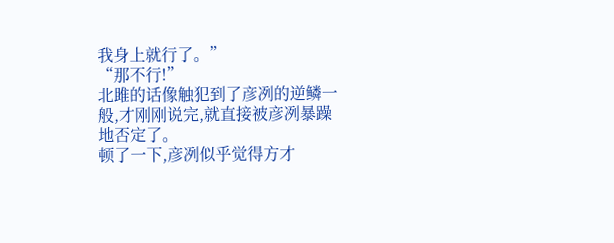我身上就行了。”
“那不行!”
北雎的话像触犯到了彦冽的逆鳞一般,才刚刚说完,就直接被彦冽暴躁地否定了。
顿了一下,彦冽似乎觉得方才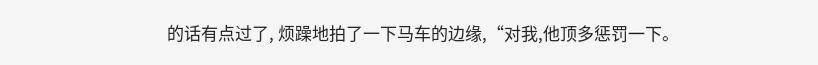的话有点过了, 烦躁地拍了一下马车的边缘,“对我,他顶多惩罚一下。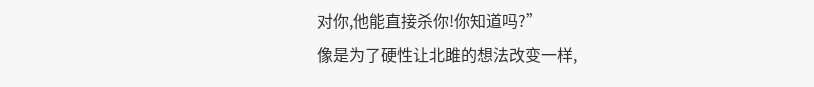对你,他能直接杀你!你知道吗?”
像是为了硬性让北雎的想法改变一样,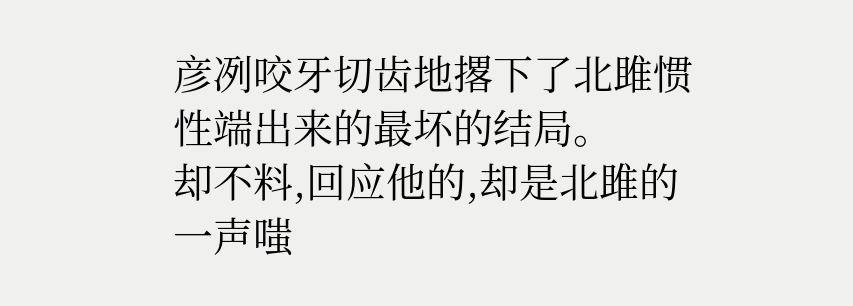彦冽咬牙切齿地撂下了北雎惯性端出来的最坏的结局。
却不料,回应他的,却是北雎的一声嗤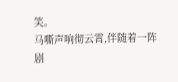笑。
马嘶声响彻云霄,伴随着一阵剧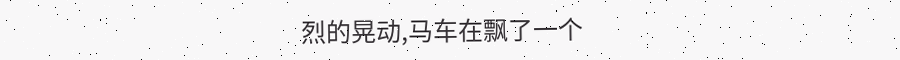烈的晃动,马车在飘了一个